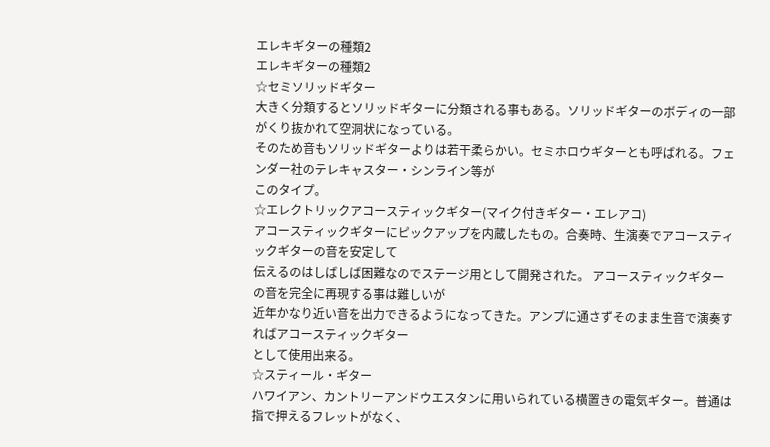エレキギターの種類2
エレキギターの種類2
☆セミソリッドギター
大きく分類するとソリッドギターに分類される事もある。ソリッドギターのボディの一部がくり抜かれて空洞状になっている。
そのため音もソリッドギターよりは若干柔らかい。セミホロウギターとも呼ばれる。フェンダー社のテレキャスター・シンライン等が
このタイプ。
☆エレクトリックアコースティックギター(マイク付きギター・エレアコ)
アコースティックギターにピックアップを内蔵したもの。合奏時、生演奏でアコースティックギターの音を安定して
伝えるのはしばしば困難なのでステージ用として開発された。 アコースティックギターの音を完全に再現する事は難しいが
近年かなり近い音を出力できるようになってきた。アンプに通さずそのまま生音で演奏すればアコースティックギター
として使用出来る。
☆スティール・ギター
ハワイアン、カントリーアンドウエスタンに用いられている横置きの電気ギター。普通は指で押えるフレットがなく、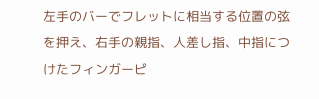左手のバーでフレットに相当する位置の弦を押え、右手の親指、人差し指、中指につけたフィンガーピ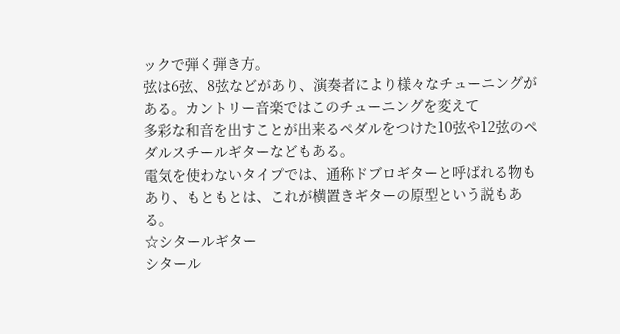ックで弾く弾き方。
弦は6弦、8弦などがあり、演奏者により様々なチューニングがある。カントリー音楽ではこのチューニングを変えて
多彩な和音を出すことが出来るペダルをつけた10弦や12弦のペダルスチールギターなどもある。
電気を使わないタイプでは、通称ドブロギターと呼ばれる物もあり、もともとは、これが横置きギターの原型という説もある。
☆シタールギター
シタール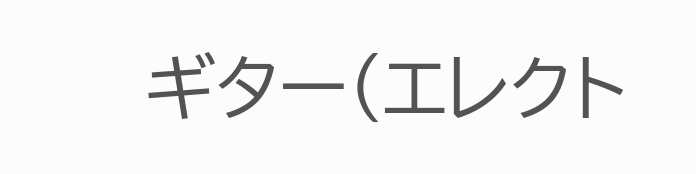ギター(エレクト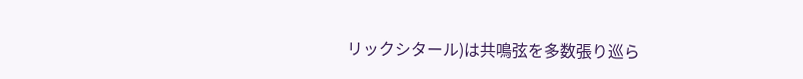リックシタール)は共鳴弦を多数張り巡ら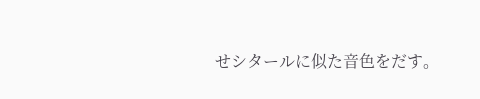せシタールに似た音色をだす。